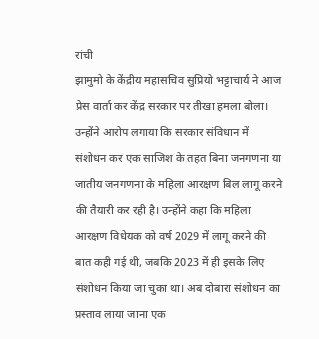रांची
झामुमो के केंद्रीय महासचिव सुप्रियो भट्टाचार्य ने आज प्रेस वार्ता कर केंद्र सरकार पर तीखा हमला बोला। उन्होंने आरोप लगाया कि सरकार संविधान में संशोधन कर एक साजिश के तहत बिना जनगणना या जातीय जनगणना के महिला आरक्षण बिल लागू करने की तैयारी कर रही है। उन्होंने कहा कि महिला आरक्षण विधेयक को वर्ष 2029 में लागू करने की बात कही गई थी, जबकि 2023 में ही इसके लिए संशोधन किया जा चुका था। अब दोबारा संशोधन का प्रस्ताव लाया जाना एक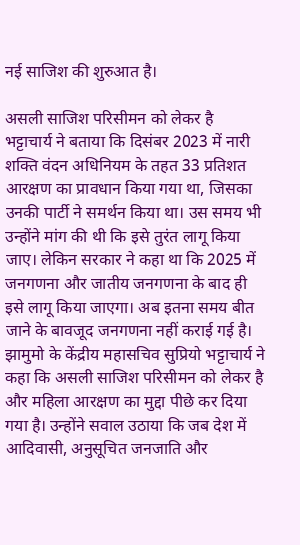नई साजिश की शुरुआत है।

असली साजिश परिसीमन को लेकर है
भट्टाचार्य ने बताया कि दिसंबर 2023 में नारी शक्ति वंदन अधिनियम के तहत 33 प्रतिशत आरक्षण का प्रावधान किया गया था, जिसका उनकी पार्टी ने समर्थन किया था। उस समय भी उन्होंने मांग की थी कि इसे तुरंत लागू किया जाए। लेकिन सरकार ने कहा था कि 2025 में जनगणना और जातीय जनगणना के बाद ही इसे लागू किया जाएगा। अब इतना समय बीत जाने के बावजूद जनगणना नहीं कराई गई है। झामुमो के केंद्रीय महासचिव सुप्रियो भट्टाचार्य ने कहा कि असली साजिश परिसीमन को लेकर है और महिला आरक्षण का मुद्दा पीछे कर दिया गया है। उन्होंने सवाल उठाया कि जब देश में आदिवासी, अनुसूचित जनजाति और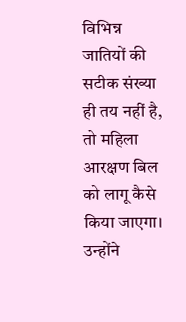विभिन्न जातियों की सटीक संख्या ही तय नहीं है, तो महिला आरक्षण बिल को लागू कैसे किया जाएगा। उन्होंने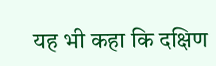यह भी कहा कि दक्षिण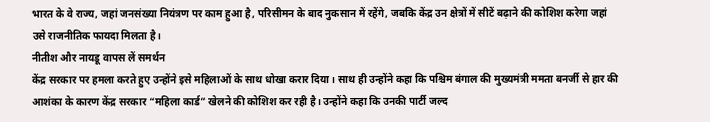भारत के वे राज्य, जहां जनसंख्या नियंत्रण पर काम हुआ है, परिसीमन के बाद नुकसान में रहेंगे, जबकि केंद्र उन क्षेत्रों में सीटें बढ़ाने की कोशिश करेगा जहां उसे राजनीतिक फायदा मिलता है।
नीतीश और नायडू वापस लें समर्थन
केंद्र सरकार पर हमला करते हुए उन्होंने इसे महिलाओं के साथ धोखा करार दिया। साथ ही उन्होंने कहा कि पश्चिम बंगाल की मुख्यमंत्री ममता बनर्जी से हार की आशंका के कारण केंद्र सरकार “महिला कार्ड” खेलने की कोशिश कर रही है। उन्होंने कहा कि उनकी पार्टी जल्द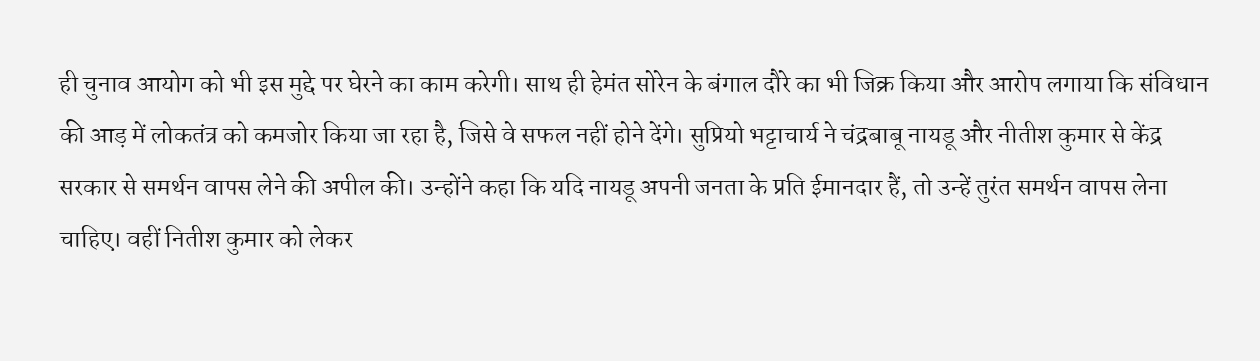ही चुनाव आयोग को भी इस मुद्दे पर घेरने का काम करेगी। साथ ही हेमंत सोरेन के बंगाल दौरे का भी जिक्र किया और आरोप लगाया कि संविधान की आड़ में लोकतंत्र को कमजोर किया जा रहा है, जिसे वे सफल नहीं होने देंगे। सुप्रियो भट्टाचार्य ने चंद्रबाबू नायडू और नीतीश कुमार से केंद्र सरकार से समर्थन वापस लेने की अपील की। उन्होंने कहा कि यदि नायडू अपनी जनता के प्रति ईमानदार हैं, तो उन्हें तुरंत समर्थन वापस लेना चाहिए। वहीं नितीश कुमार को लेकर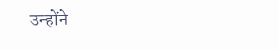उन्होंने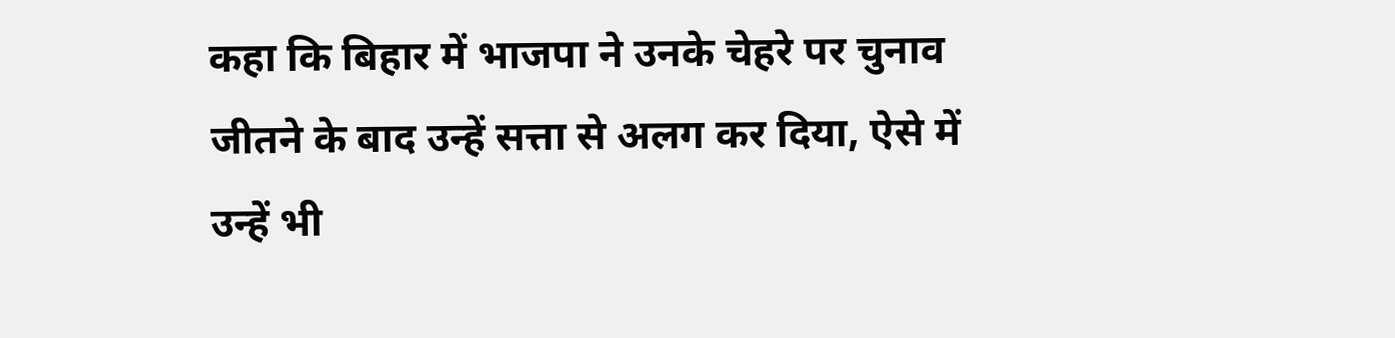कहा कि बिहार में भाजपा ने उनके चेहरे पर चुनाव जीतने के बाद उन्हें सत्ता से अलग कर दिया, ऐसे में उन्हें भी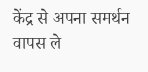केंद्र से अपना समर्थन वापस ले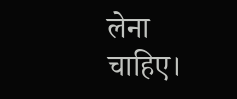लेना चाहिए।